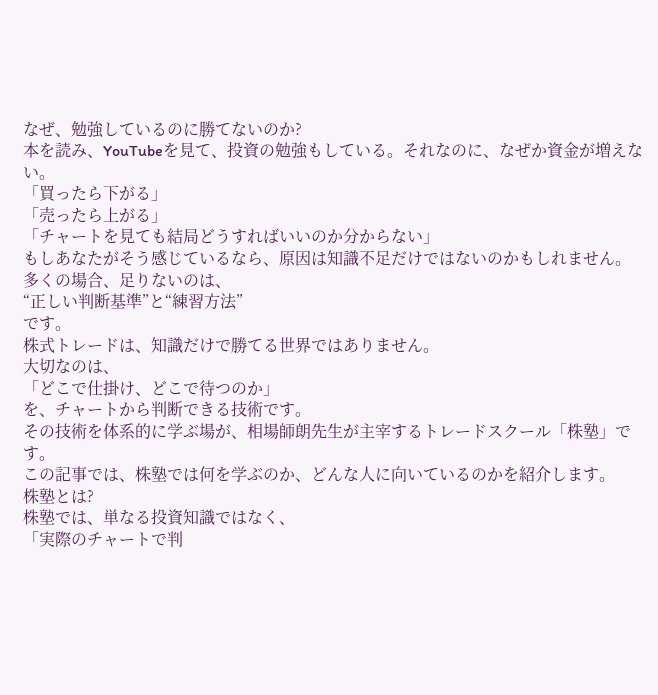なぜ、勉強しているのに勝てないのか?
本を読み、YouTubeを見て、投資の勉強もしている。それなのに、なぜか資金が増えない。
「買ったら下がる」
「売ったら上がる」
「チャートを見ても結局どうすればいいのか分からない」
もしあなたがそう感じているなら、原因は知識不足だけではないのかもしれません。
多くの場合、足りないのは、
“正しい判断基準”と“練習方法”
です。
株式トレードは、知識だけで勝てる世界ではありません。
大切なのは、
「どこで仕掛け、どこで待つのか」
を、チャートから判断できる技術です。
その技術を体系的に学ぶ場が、相場師朗先生が主宰するトレードスクール「株塾」です。
この記事では、株塾では何を学ぶのか、どんな人に向いているのかを紹介します。
株塾とは?
株塾では、単なる投資知識ではなく、
「実際のチャートで判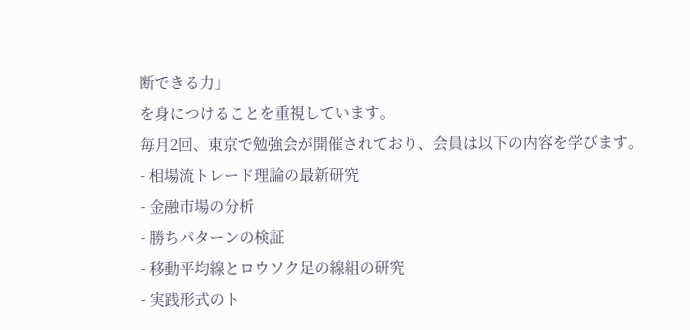断できる力」
を身につけることを重視しています。
毎月2回、東京で勉強会が開催されており、会員は以下の内容を学びます。
- 相場流トレード理論の最新研究
- 金融市場の分析
- 勝ちパターンの検証
- 移動平均線とロウソク足の線組の研究
- 実践形式のト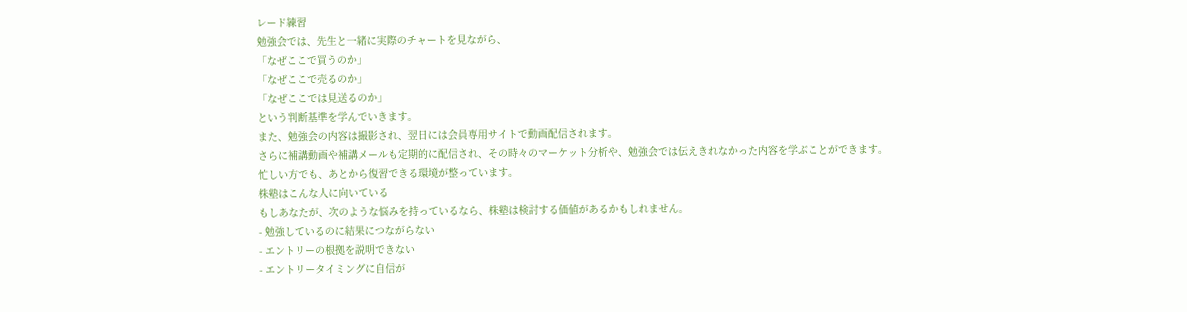レード練習
勉強会では、先生と一緒に実際のチャートを見ながら、
「なぜここで買うのか」
「なぜここで売るのか」
「なぜここでは見送るのか」
という判断基準を学んでいきます。
また、勉強会の内容は撮影され、翌日には会員専用サイトで動画配信されます。
さらに補講動画や補講メールも定期的に配信され、その時々のマーケット分析や、勉強会では伝えきれなかった内容を学ぶことができます。
忙しい方でも、あとから復習できる環境が整っています。
株塾はこんな人に向いている
もしあなたが、次のような悩みを持っているなら、株塾は検討する価値があるかもしれません。
- 勉強しているのに結果につながらない
- エントリーの根拠を説明できない
- エントリータイミングに自信が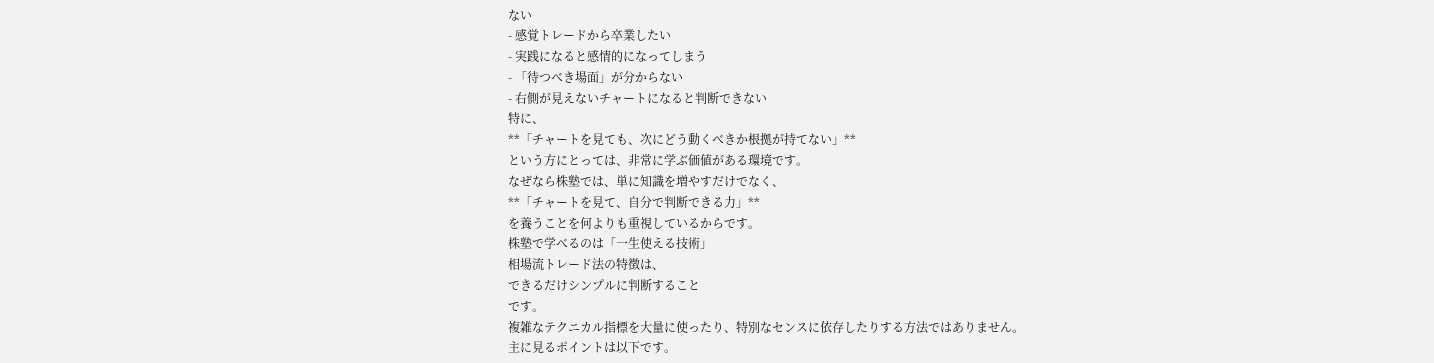ない
- 感覚トレードから卒業したい
- 実践になると感情的になってしまう
- 「待つべき場面」が分からない
- 右側が見えないチャートになると判断できない
特に、
**「チャートを見ても、次にどう動くべきか根拠が持てない」**
という方にとっては、非常に学ぶ価値がある環境です。
なぜなら株塾では、単に知識を増やすだけでなく、
**「チャートを見て、自分で判断できる力」**
を養うことを何よりも重視しているからです。
株塾で学べるのは「一生使える技術」
相場流トレード法の特徴は、
できるだけシンプルに判断すること
です。
複雑なテクニカル指標を大量に使ったり、特別なセンスに依存したりする方法ではありません。
主に見るポイントは以下です。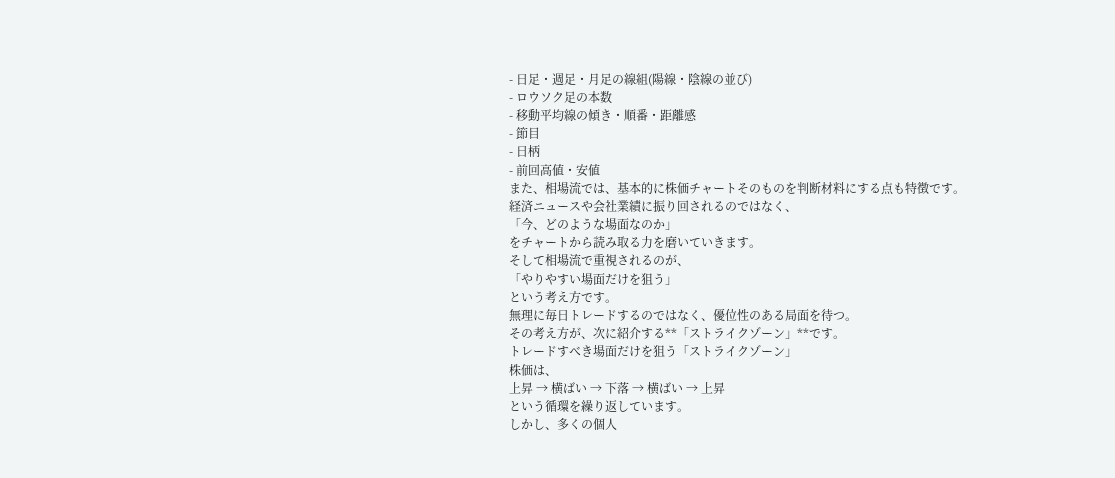- 日足・週足・月足の線組(陽線・陰線の並び)
- ロウソク足の本数
- 移動平均線の傾き・順番・距離感
- 節目
- 日柄
- 前回高値・安値
また、相場流では、基本的に株価チャートそのものを判断材料にする点も特徴です。
経済ニュースや会社業績に振り回されるのではなく、
「今、どのような場面なのか」
をチャートから読み取る力を磨いていきます。
そして相場流で重視されるのが、
「やりやすい場面だけを狙う」
という考え方です。
無理に毎日トレードするのではなく、優位性のある局面を待つ。
その考え方が、次に紹介する**「ストライクゾーン」**です。
トレードすべき場面だけを狙う「ストライクゾーン」
株価は、
上昇 → 横ばい → 下落 → 横ばい → 上昇
という循環を繰り返しています。
しかし、多くの個人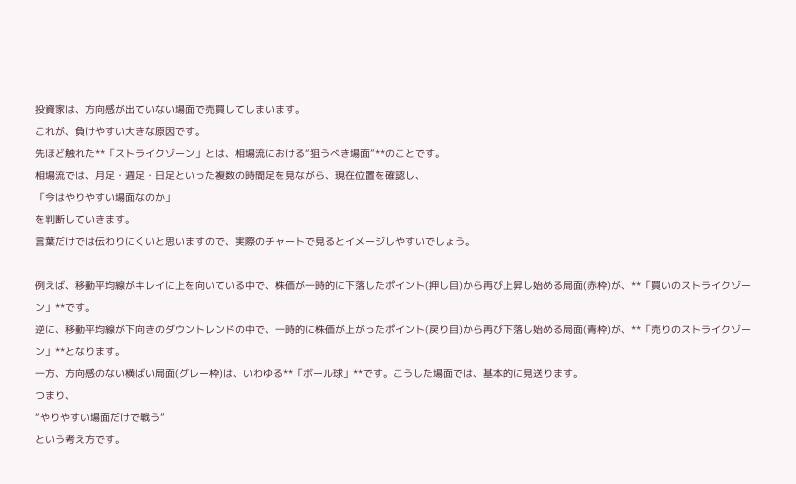投資家は、方向感が出ていない場面で売買してしまいます。
これが、負けやすい大きな原因です。
先ほど触れた**「ストライクゾーン」とは、相場流における“狙うべき場面”**のことです。
相場流では、月足・週足・日足といった複数の時間足を見ながら、現在位置を確認し、
「今はやりやすい場面なのか」
を判断していきます。
言葉だけでは伝わりにくいと思いますので、実際のチャートで見るとイメージしやすいでしょう。

例えば、移動平均線がキレイに上を向いている中で、株価が一時的に下落したポイント(押し目)から再び上昇し始める局面(赤枠)が、**「買いのストライクゾーン」**です。
逆に、移動平均線が下向きのダウントレンドの中で、一時的に株価が上がったポイント(戻り目)から再び下落し始める局面(青枠)が、**「売りのストライクゾーン」**となります。
一方、方向感のない横ばい局面(グレー枠)は、いわゆる**「ボール球」**です。こうした場面では、基本的に見送ります。
つまり、
“やりやすい場面だけで戦う”
という考え方です。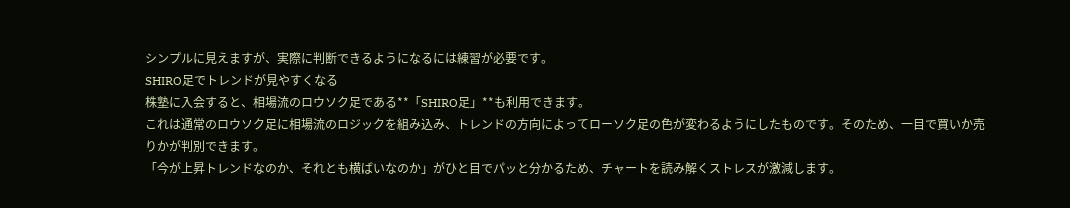シンプルに見えますが、実際に判断できるようになるには練習が必要です。
SHIRO足でトレンドが見やすくなる
株塾に入会すると、相場流のロウソク足である**「SHIRO足」**も利用できます。
これは通常のロウソク足に相場流のロジックを組み込み、トレンドの方向によってローソク足の色が変わるようにしたものです。そのため、一目で買いか売りかが判別できます。
「今が上昇トレンドなのか、それとも横ばいなのか」がひと目でパッと分かるため、チャートを読み解くストレスが激減します。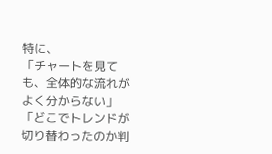特に、
「チャートを見ても、全体的な流れがよく分からない」
「どこでトレンドが切り替わったのか判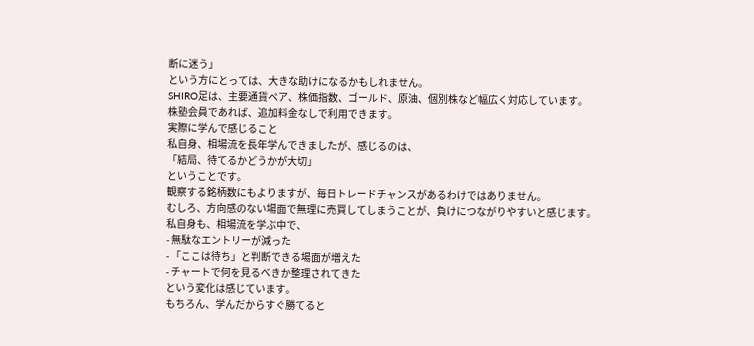断に迷う」
という方にとっては、大きな助けになるかもしれません。
SHIRO足は、主要通貨ペア、株価指数、ゴールド、原油、個別株など幅広く対応しています。
株塾会員であれば、追加料金なしで利用できます。
実際に学んで感じること
私自身、相場流を長年学んできましたが、感じるのは、
「結局、待てるかどうかが大切」
ということです。
観察する銘柄数にもよりますが、毎日トレードチャンスがあるわけではありません。
むしろ、方向感のない場面で無理に売買してしまうことが、負けにつながりやすいと感じます。
私自身も、相場流を学ぶ中で、
- 無駄なエントリーが減った
- 「ここは待ち」と判断できる場面が増えた
- チャートで何を見るべきか整理されてきた
という変化は感じています。
もちろん、学んだからすぐ勝てると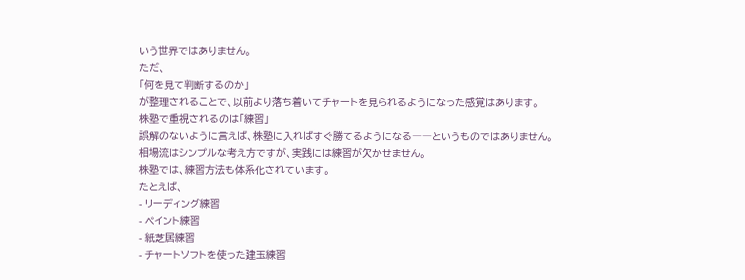いう世界ではありません。
ただ、
「何を見て判断するのか」
が整理されることで、以前より落ち着いてチャートを見られるようになった感覚はあります。
株塾で重視されるのは「練習」
誤解のないように言えば、株塾に入ればすぐ勝てるようになる――というものではありません。
相場流はシンプルな考え方ですが、実践には練習が欠かせません。
株塾では、練習方法も体系化されています。
たとえば、
- リーディング練習
- ペイント練習
- 紙芝居練習
- チャートソフトを使った建玉練習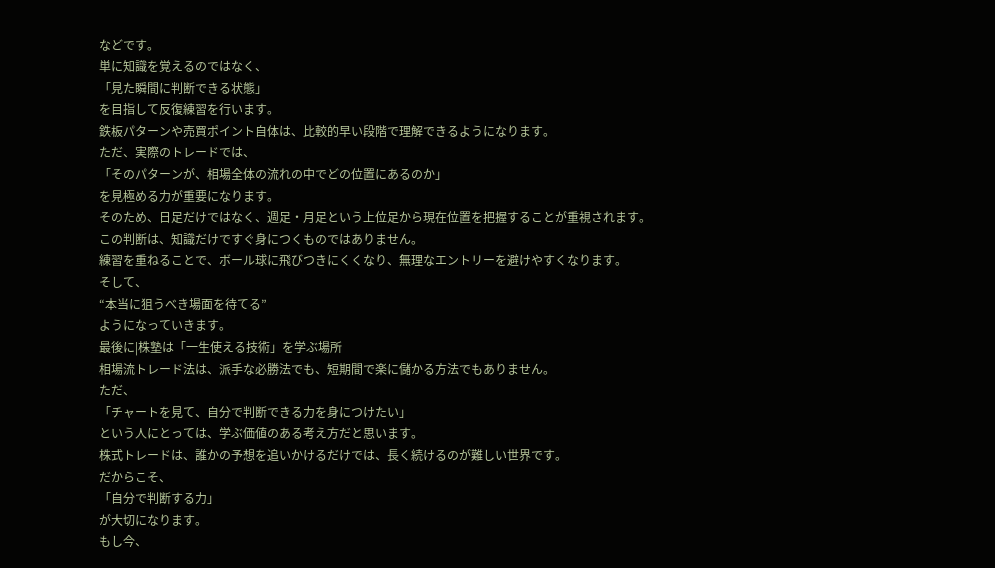などです。
単に知識を覚えるのではなく、
「見た瞬間に判断できる状態」
を目指して反復練習を行います。
鉄板パターンや売買ポイント自体は、比較的早い段階で理解できるようになります。
ただ、実際のトレードでは、
「そのパターンが、相場全体の流れの中でどの位置にあるのか」
を見極める力が重要になります。
そのため、日足だけではなく、週足・月足という上位足から現在位置を把握することが重視されます。
この判断は、知識だけですぐ身につくものではありません。
練習を重ねることで、ボール球に飛びつきにくくなり、無理なエントリーを避けやすくなります。
そして、
“本当に狙うべき場面を待てる”
ようになっていきます。
最後に|株塾は「一生使える技術」を学ぶ場所
相場流トレード法は、派手な必勝法でも、短期間で楽に儲かる方法でもありません。
ただ、
「チャートを見て、自分で判断できる力を身につけたい」
という人にとっては、学ぶ価値のある考え方だと思います。
株式トレードは、誰かの予想を追いかけるだけでは、長く続けるのが難しい世界です。
だからこそ、
「自分で判断する力」
が大切になります。
もし今、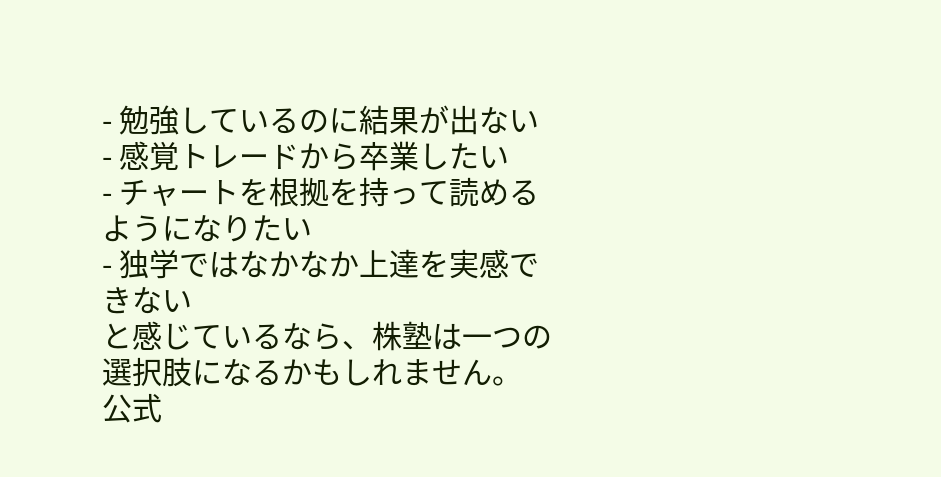- 勉強しているのに結果が出ない
- 感覚トレードから卒業したい
- チャートを根拠を持って読めるようになりたい
- 独学ではなかなか上達を実感できない
と感じているなら、株塾は一つの選択肢になるかもしれません。
公式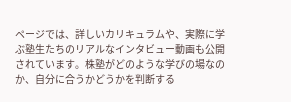ページでは、詳しいカリキュラムや、実際に学ぶ塾生たちのリアルなインタビュー動画も公開されています。株塾がどのような学びの場なのか、自分に合うかどうかを判断する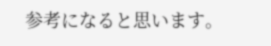参考になると思います。